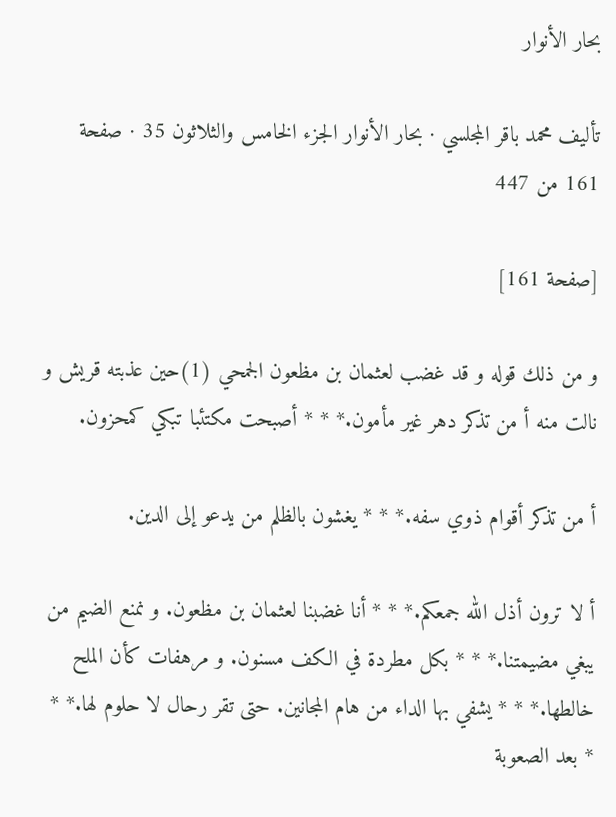بحار الأنوار

تأليف محمد باقر المجلسي · بحار الأنوار الجزء الخامس والثلاثون 35 · صفحة 161 من 447

[صفحة 161]

و من ذلك قوله و قد غضب لعثمان بن مظعون الجمحي (1)حين عذبته قريش و نالت منه أ من تذكر دهر غير مأمون.* * * أصبحت مكتئبا تبكي كمحزون.

أ من تذكر أقوام ذوي سفه.* * * يغشون بالظلم من يدعو إلى الدين.

أ لا ترون أذل الله جمعكم.* * * أنا غضبنا لعثمان بن مظعون. و نمنع الضيم من يبغي مضيمتنا.* * * بكل مطردة في الكف مسنون. و مرهفات كأن الملح خالطها.* * * يشفي بها الداء من هام المجانين. حتى تقر رحال لا حلوم لها.* * * بعد الصعوبة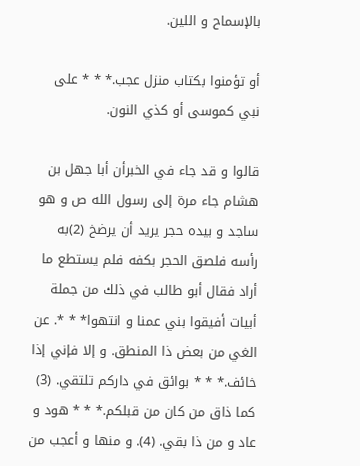بالإسماح و اللين.

أو تؤمنوا بكتاب منزل عجب.* * * على نبي كموسى أو كذي النون.

قالوا و قد جاء في الخبرأن أبا جهل بن هشام جاء مرة إلى رسول الله ص و هو ساجد و بيده حجر يريد أن يرضخ (2)به رأسه فلصق الحجر بكفه فلم يستطع ما أراد فقال أبو طالب في ذلك من جملة أبيات أفيقوا بني عمنا و انتهوا* * *. عن الغي من بعض ذا المنطق. و إلا فإني إذا خائف.* * * بوائق في داركم تلتقي. (3) كما ذاق من كان من قبلكم.* * * هود و عاد و من ذا بقي. (4). و منها و أعجب من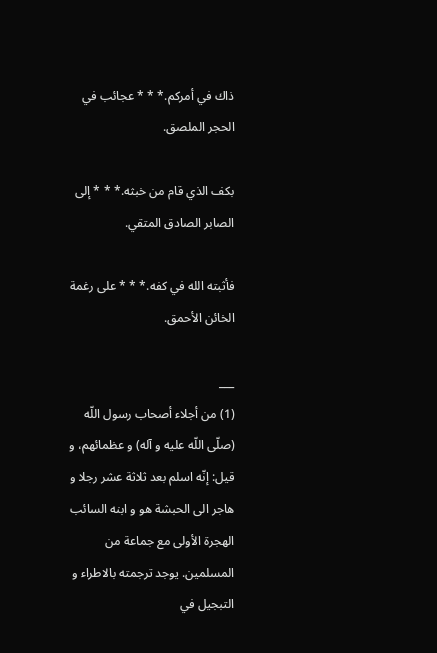ذاك في أمركم.* * * عجائب في الحجر الملصق.

بكف الذي قام من خبثه.* * * إلى الصابر الصادق المتقي.

فأثبته الله في كفه.* * * على رغمة الخائن الأحمق.

___
(1) من أجلاء أصحاب رسول اللّه (صلّى اللّه عليه و آله) و عظمائهم، و قيل: إنّه اسلم بعد ثلاثة عشر رجلا و هاجر الى الحبشة هو و ابنه السائب الهجرة الأولى مع جماعة من المسلمين. يوجد ترجمته بالاطراء و التبجيل في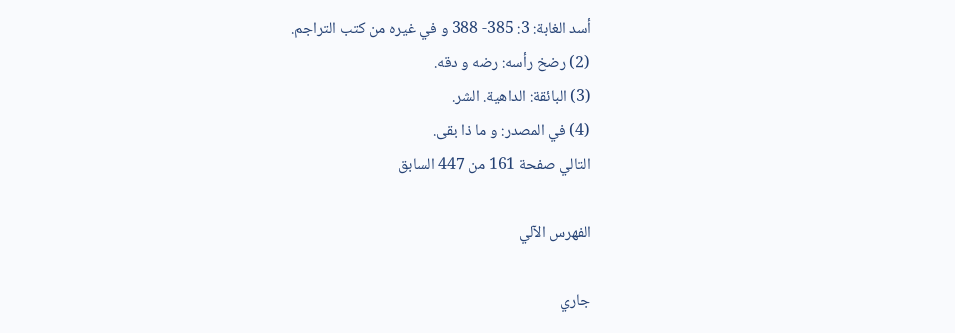أسد الغابة: 3: 385- 388 و في غيره من كتب التراجم.
(2) رضخ رأسه: رضه و دقه.
(3) البائقة: الداهية. الشر.
(4) في المصدر: و ما ذا بقى.
التالي صفحة 161 من 447 السابق

الفهرس الآلي

جاري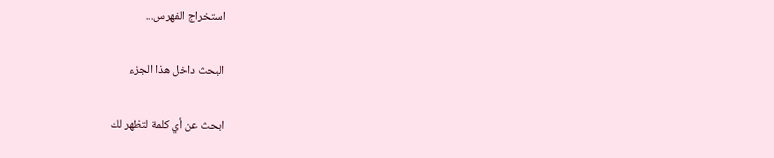استخراج الفهرس...

البحث داخل هذا الجزء

ابحث عن أي كلمة لتظهر لك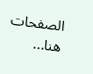الصفحات هنا...